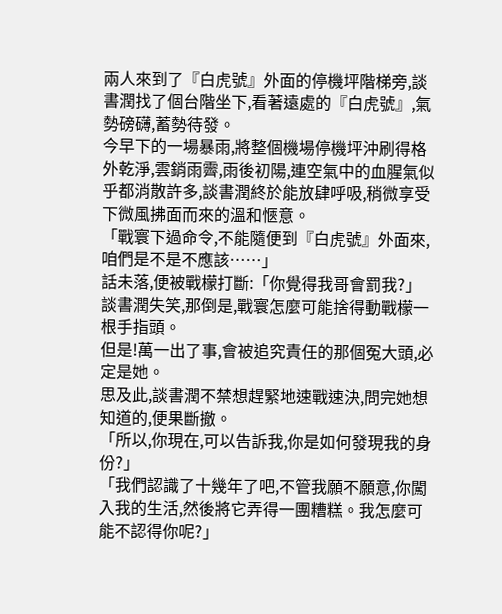兩人來到了『白虎號』外面的停機坪階梯旁,談書潤找了個台階坐下,看著遠處的『白虎號』,氣勢磅礴,蓄勢待發。
今早下的一場暴雨,將整個機場停機坪沖刷得格外乾淨,雲銷雨霽,雨後初陽,連空氣中的血腥氣似乎都消散許多,談書潤終於能放肆呼吸,稍微享受下微風拂面而來的溫和愜意。
「戰寰下過命令,不能隨便到『白虎號』外面來,咱們是不是不應該……」
話未落,便被戰檬打斷:「你覺得我哥會罰我?」
談書潤失笑,那倒是,戰寰怎麼可能捨得動戰檬一根手指頭。
但是!萬一出了事,會被追究責任的那個冤大頭,必定是她。
思及此,談書潤不禁想趕緊地速戰速決,問完她想知道的,便果斷撤。
「所以,你現在,可以告訴我,你是如何發現我的身份?」
「我們認識了十幾年了吧,不管我願不願意,你闖入我的生活,然後將它弄得一團糟糕。我怎麼可能不認得你呢?」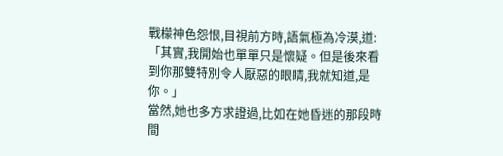戰檬神色怨恨,目視前方時,語氣極為冷漠,道:「其實,我開始也單單只是懷疑。但是後來看到你那雙特別令人厭惡的眼睛,我就知道,是你。」
當然,她也多方求證過,比如在她昏迷的那段時間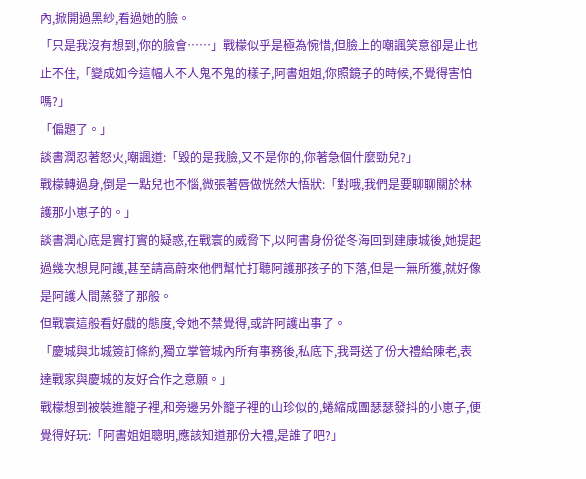內,掀開過黑紗,看過她的臉。
「只是我沒有想到,你的臉會……」戰檬似乎是極為惋惜,但臉上的嘲諷笑意卻是止也止不住,「變成如今這幅人不人鬼不鬼的樣子,阿書姐姐,你照鏡子的時候,不覺得害怕嗎?」
「偏題了。」
談書潤忍著怒火,嘲諷道:「毀的是我臉,又不是你的,你著急個什麼勁兒?」
戰檬轉過身,倒是一點兒也不惱,微張著唇做恍然大悟狀:「對哦,我們是要聊聊關於林護那小崽子的。」
談書潤心底是實打實的疑惑,在戰寰的威脅下,以阿書身份從冬海回到建康城後,她提起過幾次想見阿護,甚至請高蔚來他們幫忙打聽阿護那孩子的下落,但是一無所獲,就好像是阿護人間蒸發了那般。
但戰寰這般看好戲的態度,令她不禁覺得,或許阿護出事了。
「慶城與北城簽訂條約,獨立掌管城內所有事務後,私底下,我哥送了份大禮給陳老,表達戰家與慶城的友好合作之意願。」
戰檬想到被裝進籠子裡,和旁邊另外籠子裡的山珍似的,蜷縮成團瑟瑟發抖的小崽子,便覺得好玩:「阿書姐姐聰明,應該知道那份大禮,是誰了吧?」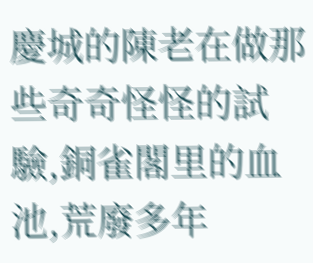慶城的陳老在做那些奇奇怪怪的試驗,銅雀閣里的血池,荒廢多年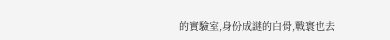的實驗室,身份成謎的白骨,戰寰也去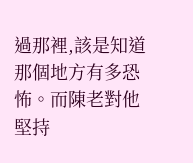過那裡,該是知道那個地方有多恐怖。而陳老對他堅持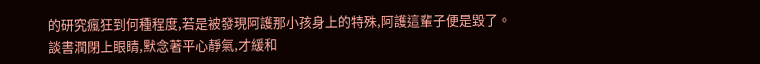的研究瘋狂到何種程度,若是被發現阿護那小孩身上的特殊,阿護這輩子便是毀了。
談書潤閉上眼睛,默念著平心靜氣,才緩和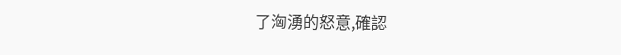了洶湧的怒意,確認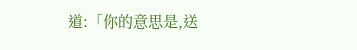道:「你的意思是,送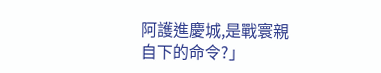阿護進慶城,是戰寰親自下的命令?」